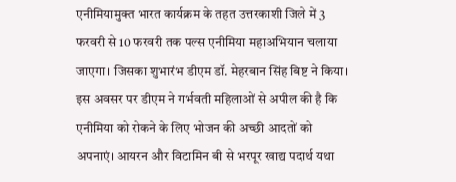एनीमियामुक्त भारत कार्यक्रम के तहत उत्तरकाशी जिले में 3 फरवरी से 10 फरवरी तक पल्स एनीमिया महाअभियान चलाया जाएगा। जिसका शुभारंभ डीएम डॉ. मेहरबान सिंह बिष्ट ने किया। इस अवसर पर डीएम ने गर्भवती महिलाओं से अपील की है कि एनीमिया को रोकने के लिए भोजन की अच्छी आदतों को अपनाएं। आयरन और विटामिन बी से भरपूर खाद्य पदार्थ यथा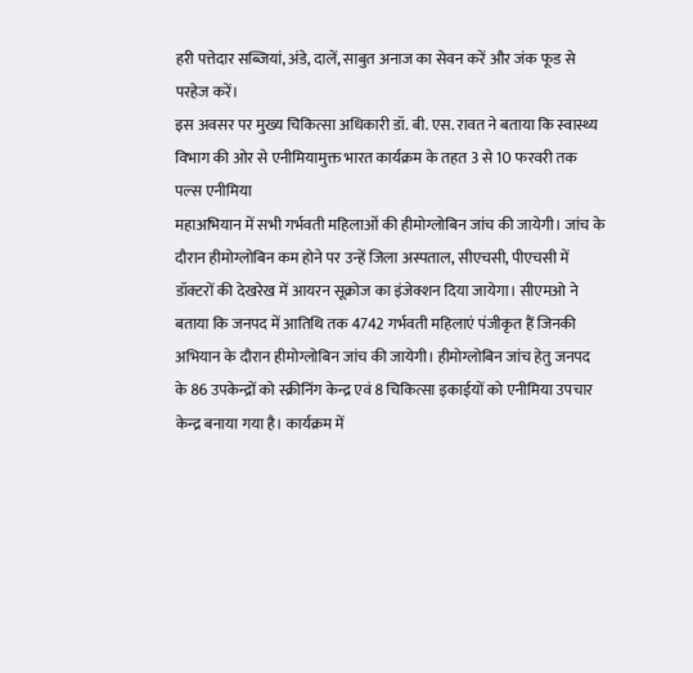हरी पत्तेदार सब्जियां, अंडे, दालें, साबुत अनाज का सेवन करें और जंक फूड से परहेज करें।
इस अवसर पर मुख्य चिकित्सा अधिकारी डॉ. बी. एस. रावत ने बताया कि स्वास्थ्य विभाग की ओर से एनीमियामुक्त भारत कार्यक्रम के तहत 3 से 10 फरवरी तक पल्स एनीमिया
महाअभियान में सभी गर्भवती महिलाओं की हीमोग्लोबिन जांच की जायेगी। जांच के दौरान हीमोग्लोबिन कम होने पर उन्हें जिला अस्पताल, सीएचसी, पीएचसी में डॉक्टरों की देखरेख में आयरन सूक्रोज का इंजेक्शन दिया जायेगा। सीएमओ ने बताया कि जनपद में आतिथि तक 4742 गर्भवती महिलाएं पंजीकृत हैं जिनकी अभियान के दौरान हीमोग्लोबिन जांच की जायेगी। हीमोग्लोबिन जांच हेतु जनपद के 86 उपकेन्द्रों को स्क्रीनिंग केन्द्र एवं 8 चिकित्सा इकाईयों को एनीमिया उपचार केन्द्र बनाया गया है। कार्यक्रम में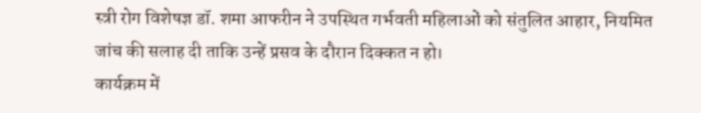स्त्री रोग विशेषज्ञ डॉ. शमा आफरीन ने उपस्थित गर्भवती महिलाओं को संतुलित आहार, नियमित जांच की सलाह दी ताकि उन्हें प्रसव के दौरान दिक्कत न हो।
कार्यक्रम में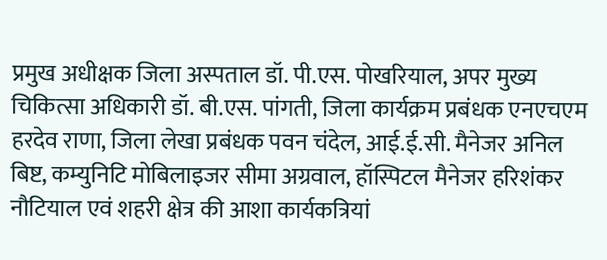प्रमुख अधीक्षक जिला अस्पताल डॉ. पी.एस. पोखरियाल, अपर मुख्य चिकित्सा अधिकारी डॉ. बी.एस. पांगती, जिला कार्यक्रम प्रबंधक एनएचएम हरदेव राणा, जिला लेखा प्रबंधक पवन चंदेल, आई.ई.सी. मैनेजर अनिल बिष्ट, कम्युनिटि मोबिलाइजर सीमा अग्रवाल, हॉस्पिटल मैनेजर हरिशंकर नौटियाल एवं शहरी क्षेत्र की आशा कार्यकत्रियां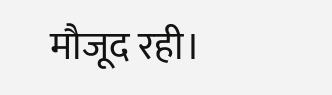मौजूद रही।